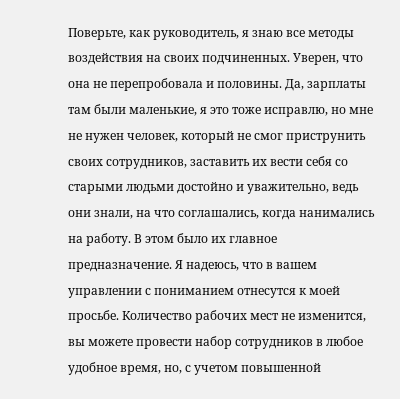Поверьте, как руководитель, я знаю все методы воздействия на своих подчиненных. Уверен, что она не перепробовала и половины. Да, зарплаты там были маленькие, я это тоже исправлю, но мне не нужен человек, который не смог приструнить своих сотрудников, заставить их вести себя со старыми людьми достойно и уважительно, ведь они знали, на что соглашались, когда нанимались на работу. В этом было их главное предназначение. Я надеюсь, что в вашем управлении с пониманием отнесутся к моей просьбе. Количество рабочих мест не изменится, вы можете провести набор сотрудников в любое удобное время, но, с учетом повышенной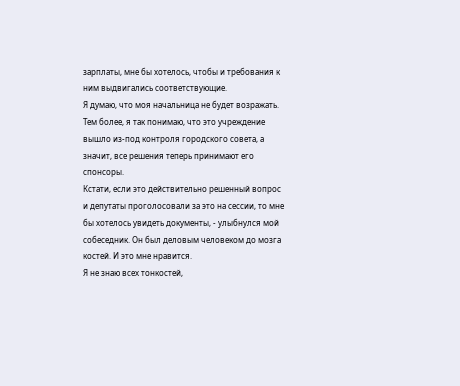зарплаты, мне бы хотелось, чтобы и требования к ним выдвигались соответствующие.
Я думаю, что моя начальница не будет возражать. Тем более, я так понимаю, что это учреждение вышло из-под контроля городского совета, а значит, все решения теперь принимают его спонсоры.
Кстати, если это действительно решенный вопрос и депутаты проголосовали за это на сессии, то мне бы хотелось увидеть документы, - улыбнулся мой собеседник. Он был деловым человеком до мозга костей. И это мне нравится.
Я не знаю всех тонкостей,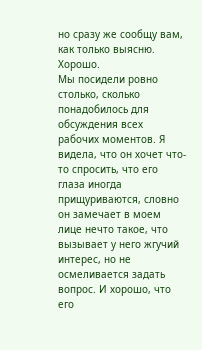но сразу же сообщу вам, как только выясню.
Хорошо.
Мы посидели ровно столько, сколько понадобилось для обсуждения всех рабочих моментов. Я видела, что он хочет что-то спросить, что его глаза иногда прищуриваются, словно он замечает в моем лице нечто такое, что вызывает у него жгучий интерес, но не осмеливается задать вопрос. И хорошо, что его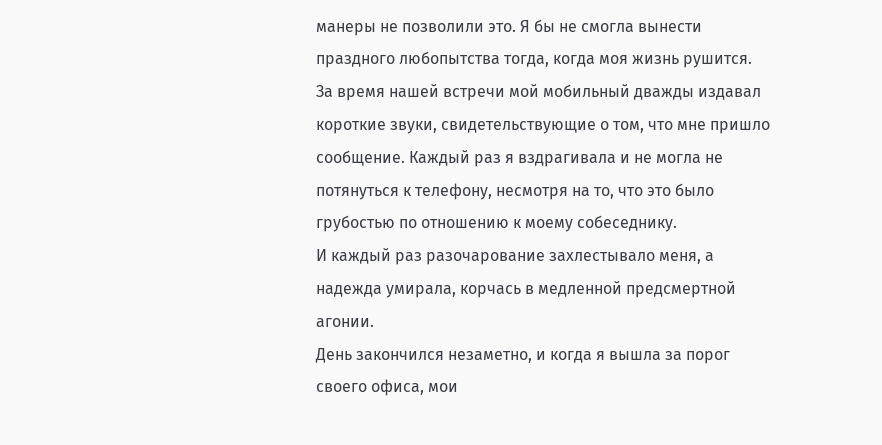манеры не позволили это. Я бы не смогла вынести праздного любопытства тогда, когда моя жизнь рушится.
За время нашей встречи мой мобильный дважды издавал короткие звуки, свидетельствующие о том, что мне пришло сообщение. Каждый раз я вздрагивала и не могла не потянуться к телефону, несмотря на то, что это было грубостью по отношению к моему собеседнику.
И каждый раз разочарование захлестывало меня, а надежда умирала, корчась в медленной предсмертной агонии.
День закончился незаметно, и когда я вышла за порог своего офиса, мои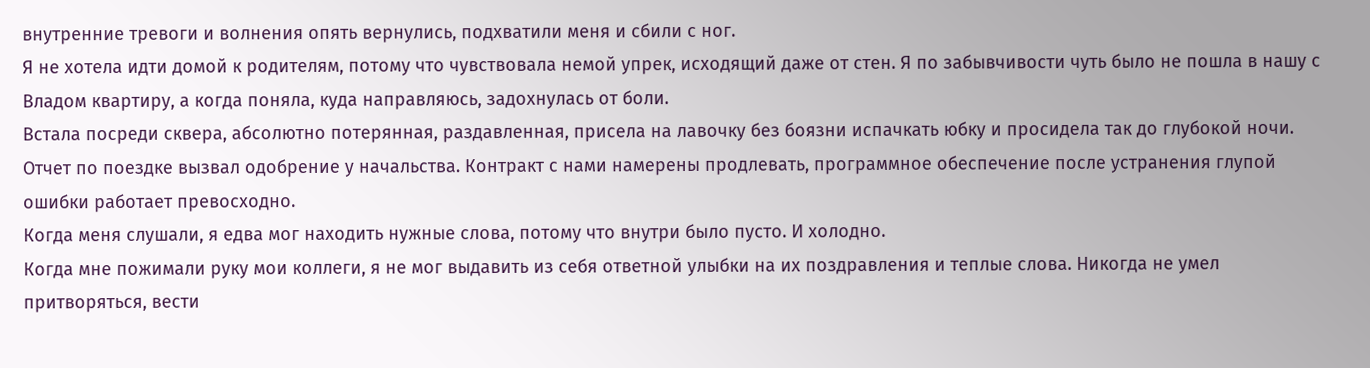внутренние тревоги и волнения опять вернулись, подхватили меня и сбили с ног.
Я не хотела идти домой к родителям, потому что чувствовала немой упрек, исходящий даже от стен. Я по забывчивости чуть было не пошла в нашу с Владом квартиру, а когда поняла, куда направляюсь, задохнулась от боли.
Встала посреди сквера, абсолютно потерянная, раздавленная, присела на лавочку без боязни испачкать юбку и просидела так до глубокой ночи.
Отчет по поездке вызвал одобрение у начальства. Контракт с нами намерены продлевать, программное обеспечение после устранения глупой ошибки работает превосходно.
Когда меня слушали, я едва мог находить нужные слова, потому что внутри было пусто. И холодно.
Когда мне пожимали руку мои коллеги, я не мог выдавить из себя ответной улыбки на их поздравления и теплые слова. Никогда не умел притворяться, вести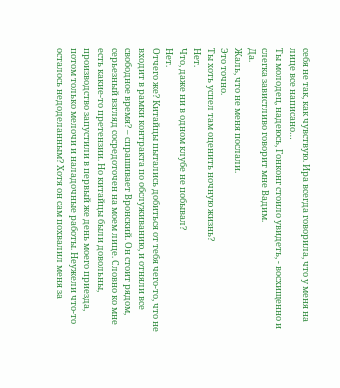себя не так, как чувствую. Ира всегда говорила, что у меня на лице все написано…
Ты молодец, надеюсь, Гонконг стоило увидеть, - восхищенно и слегка завистливо говорит мне Вадим.
Да.
Жаль, что не меня послали.
Это точно.
Ты хоть успел там оценить ночную жизнь?
Нет.
Что, даже ни в одном клубе не побывал?
Нет.
Отчего же? Китайцы пытались добиться от тебя чего-то, что не входит в рамки контракта по обслуживанию, и отняли все свободное время? – спрашивает Вронский. Он стоит рядом, серьезный взгляд сосредоточен на моем лице. Словно ко мне есть какие-то претензии. Но китайцы были довольны, производство запустили в первый же день моего приезда, потом только мелочи и наладочные работы. Неужели что-то осталось недоделанным? Хотя он сам похвалил меня за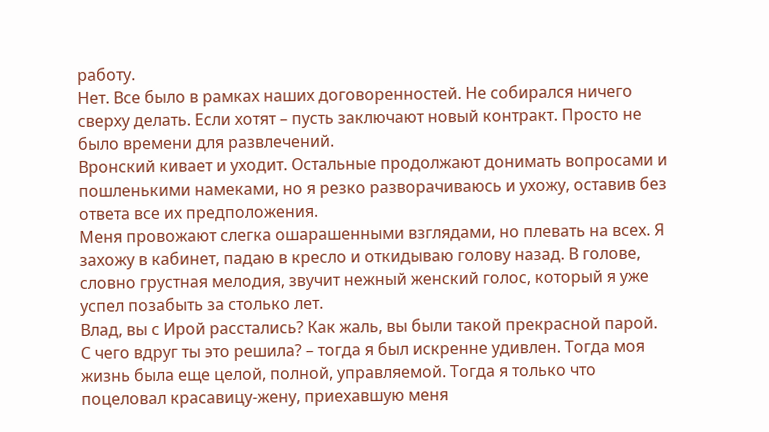работу.
Нет. Все было в рамках наших договоренностей. Не собирался ничего сверху делать. Если хотят – пусть заключают новый контракт. Просто не было времени для развлечений.
Вронский кивает и уходит. Остальные продолжают донимать вопросами и пошленькими намеками, но я резко разворачиваюсь и ухожу, оставив без ответа все их предположения.
Меня провожают слегка ошарашенными взглядами, но плевать на всех. Я захожу в кабинет, падаю в кресло и откидываю голову назад. В голове, словно грустная мелодия, звучит нежный женский голос, который я уже успел позабыть за столько лет.
Влад, вы с Ирой расстались? Как жаль, вы были такой прекрасной парой.
С чего вдруг ты это решила? – тогда я был искренне удивлен. Тогда моя жизнь была еще целой, полной, управляемой. Тогда я только что поцеловал красавицу-жену, приехавшую меня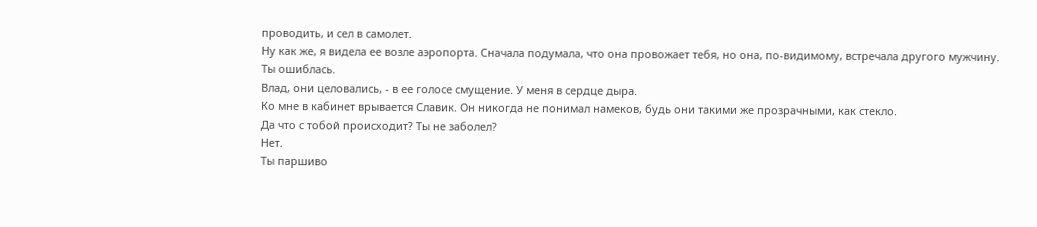проводить, и сел в самолет.
Ну как же, я видела ее возле аэропорта. Сначала подумала, что она провожает тебя, но она, по-видимому, встречала другого мужчину.
Ты ошиблась.
Влад, они целовались, - в ее голосе смущение. У меня в сердце дыра.
Ко мне в кабинет врывается Славик. Он никогда не понимал намеков, будь они такими же прозрачными, как стекло.
Да что с тобой происходит? Ты не заболел?
Нет.
Ты паршиво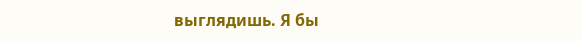выглядишь. Я бы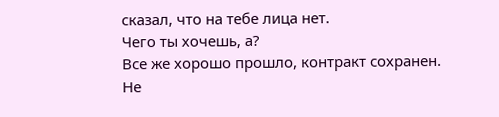сказал, что на тебе лица нет.
Чего ты хочешь, а?
Все же хорошо прошло, контракт сохранен.
Не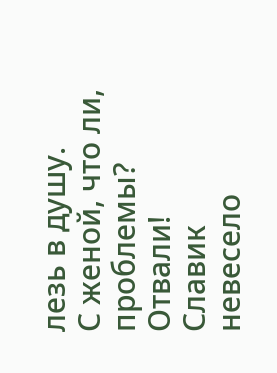лезь в душу.
С женой, что ли, проблемы?
Отвали!
Славик невесело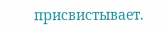присвистывает.